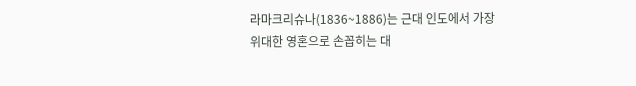라마크리슈나(1836~1886)는 근대 인도에서 가장 위대한 영혼으로 손꼽히는 대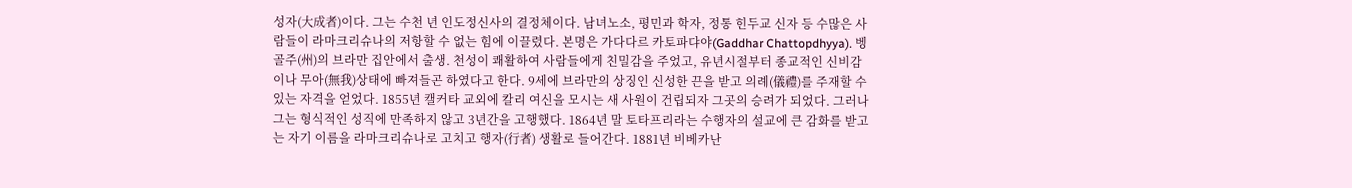성자(大成者)이다. 그는 수천 년 인도정신사의 결정체이다. 남녀노소, 평민과 학자, 정통 힌두교 신자 등 수많은 사람들이 라마크리슈나의 저항할 수 없는 힘에 이끌렸다. 본명은 가다다르 카토파댜야(Gaddhar Chattopdhyya). 벵골주(州)의 브라만 집안에서 출생. 천성이 쾌활하여 사람들에게 친밀감을 주었고, 유년시절부터 종교적인 신비감이나 무아(無我)상태에 빠져들곤 하였다고 한다. 9세에 브라만의 상징인 신성한 끈을 받고 의례(儀禮)를 주재할 수 있는 자격을 얻었다. 1855년 캘커타 교외에 칼리 여신을 모시는 새 사원이 건립되자 그곳의 승려가 되었다. 그러나 그는 형식적인 성직에 만족하지 않고 3년간을 고행했다. 1864년 말 토타프리라는 수행자의 설교에 큰 감화를 받고는 자기 이름을 라마크리슈나로 고치고 행자(行者) 생활로 들어간다. 1881년 비베카난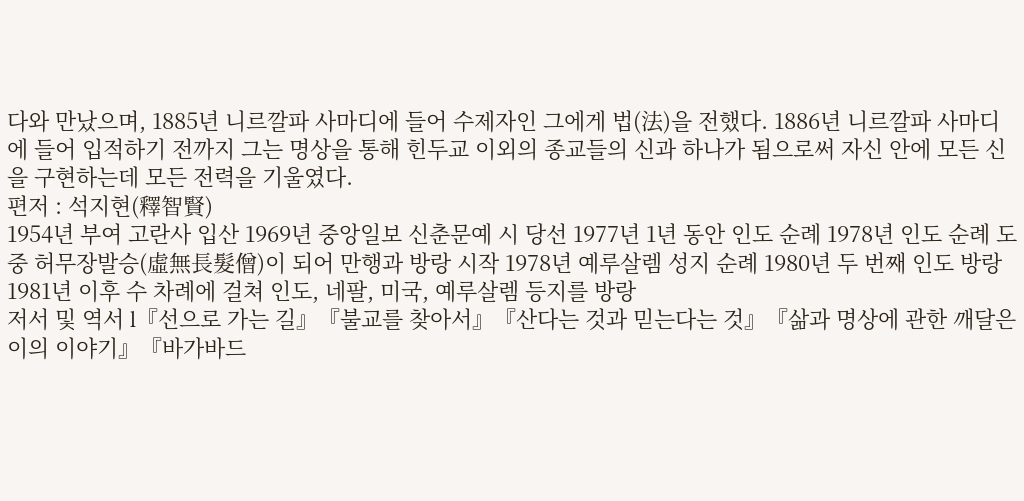다와 만났으며, 1885년 니르깔파 사마디에 들어 수제자인 그에게 법(法)을 전했다. 1886년 니르깔파 사마디에 들어 입적하기 전까지 그는 명상을 통해 힌두교 이외의 종교들의 신과 하나가 됨으로써 자신 안에 모든 신을 구현하는데 모든 전력을 기울였다.
편저 : 석지현(釋智賢)
1954년 부여 고란사 입산 1969년 중앙일보 신춘문예 시 당선 1977년 1년 동안 인도 순례 1978년 인도 순례 도중 허무장발승(虛無長髮僧)이 되어 만행과 방랑 시작 1978년 예루살렘 성지 순례 1980년 두 번째 인도 방랑 1981년 이후 수 차례에 걸쳐 인도, 네팔, 미국, 예루살렘 등지를 방랑
저서 및 역서 l『선으로 가는 길』『불교를 찾아서』『산다는 것과 믿는다는 것』『삶과 명상에 관한 깨달은 이의 이야기』『바가바드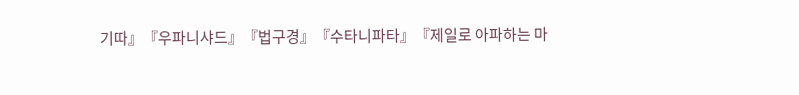기따』『우파니샤드』『법구경』『수타니파타』『제일로 아파하는 마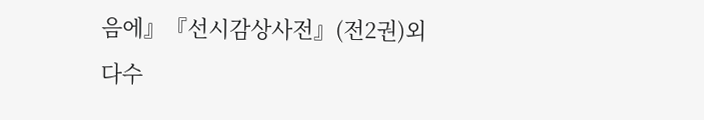음에』『선시감상사전』(전2권)외 다수